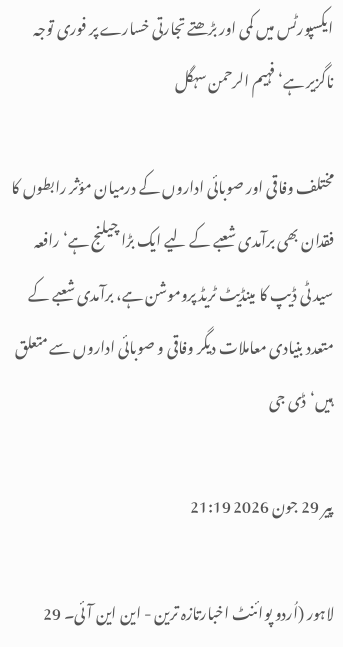ایکسپورٹس میں کمی اور بڑھتے تجارتی خسارے پر فوری توجہ ناگزیر ہے‘فہیم الرحمن سہگل

مختلف وفاقی اور صوبائی اداروں کے درمیان مؤثر رابطوں کا فقدان بھی برآمدی شعبے کے لیے ایک بڑا چیلنج ہے‘ رافعہ سید ٹی ڈیپ کا مینڈیٹ ٹریڈ پروموشن ہے، برآمدی شعبے کے متعدد بنیادی معاملات دیگر وفاقی و صوبائی اداروں سے متعلق ہیں‘ڈی جی

پیر 29 جون 2026 21:19

لاہور (اُردو پوائنٹ اخبارتازہ ترین - این این آئی۔ 29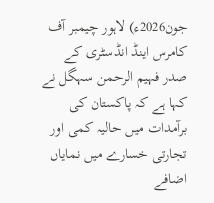جون2026ء) لاہور چیمبر آف کامرس اینڈ انڈسٹری کے صدر فہیم الرحمن سہگل نے کہا ہے کہ پاکستان کی برآمدات میں حالیہ کمی اور تجارتی خسارے میں نمایاں اضافے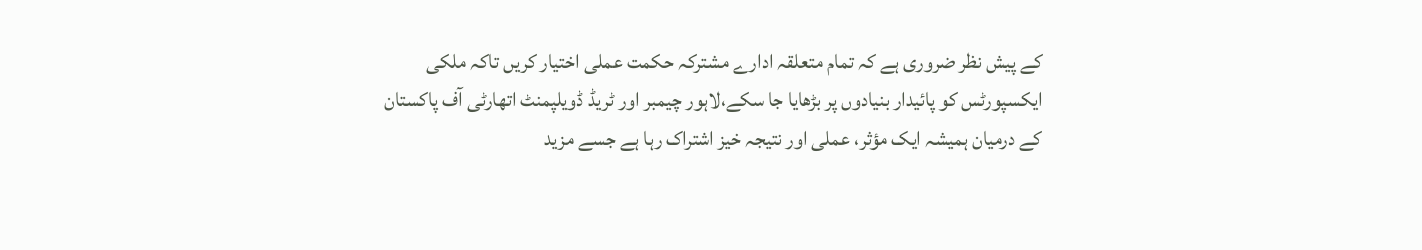کے پیش نظر ضروری ہے کہ تمام متعلقہ ادارے مشترکہ حکمت عملی اختیار کریں تاکہ ملکی ایکسپورٹس کو پائیدار بنیادوں پر بڑھایا جا سکے،لاہور چیمبر اور ٹریڈ ڈویلپمنٹ اتھارٹی آف پاکستان کے درمیان ہمیشہ ایک مؤثر، عملی اور نتیجہ خیز اشتراک رہا ہے جسے مزید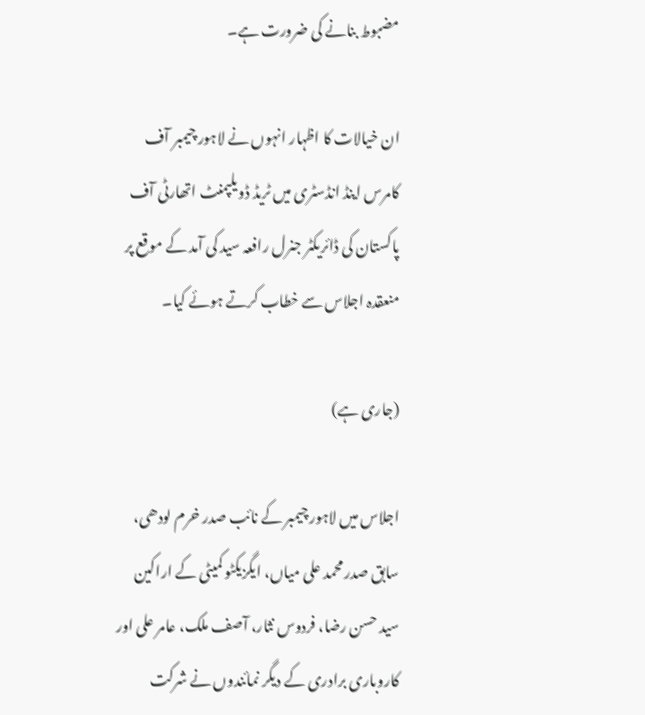مضبوط بنانے کی ضرورت ہے۔

ان خیالات کا اظہار انہوں نے لاہور چیمبر آف کامرس اینڈ انڈسٹری میں ٹریڈ ڈویلپمنٹ اتھارٹی آف پاکستان کی ڈائریکٹر جنرل رافعہ سید کی آمد کے موقع پر منعقدہ اجلاس سے خطاب کرتے ہوئے کیا۔

(جاری ہے)

اجلاس میں لاہور چیمبر کے نائب صدر خرم لودھی، سابق صدر محمد علی میاں، ایگزیکٹو کمیٹی کے اراکین سید حسن رضا، فردوس نثار، آصف ملک، عامر علی اور کاروباری برادری کے دیگر نمائندوں نے شرکت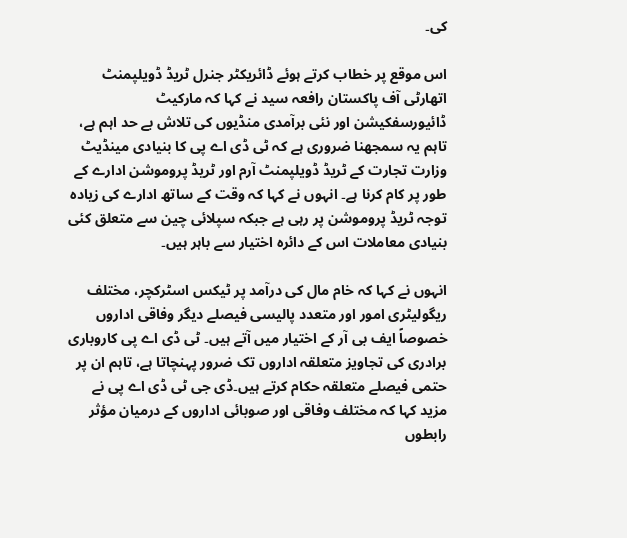کی۔

اس موقع پر خطاب کرتے ہوئے ڈائریکٹر جنرل ٹریڈ ڈویلپمنٹ اتھارٹی آف پاکستان رافعہ سید نے کہا کہ مارکیٹ ڈائیورسفکیشن اور نئی برآمدی منڈیوں کی تلاش بے حد اہم ہے، تاہم یہ سمجھنا ضروری ہے کہ ٹی ڈی اے پی کا بنیادی مینڈیٹ وزارت تجارت کے ٹریڈ ڈویلپمنٹ آرم اور ٹریڈ پروموشن ادارے کے طور پر کام کرنا ہے۔ انہوں نے کہا کہ وقت کے ساتھ ادارے کی زیادہ توجہ ٹریڈ پروموشن پر رہی ہے جبکہ سپلائی چین سے متعلق کئی بنیادی معاملات اس کے دائرہ اختیار سے باہر ہیں۔

انہوں نے کہا کہ خام مال کی درآمد پر ٹیکس اسٹرکچر، مختلف ریگولیٹری امور اور متعدد پالیسی فیصلے دیگر وفاقی اداروں خصوصاً ایف بی آر کے اختیار میں آتے ہیں۔ ٹی ڈی اے پی کاروباری برادری کی تجاویز متعلقہ اداروں تک ضرور پہنچاتا ہے، تاہم ان پر حتمی فیصلے متعلقہ حکام کرتے ہیں۔ڈی جی ٹی ڈی اے پی نے مزید کہا کہ مختلف وفاقی اور صوبائی اداروں کے درمیان مؤثر رابطوں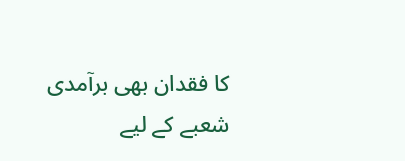کا فقدان بھی برآمدی شعبے کے لیے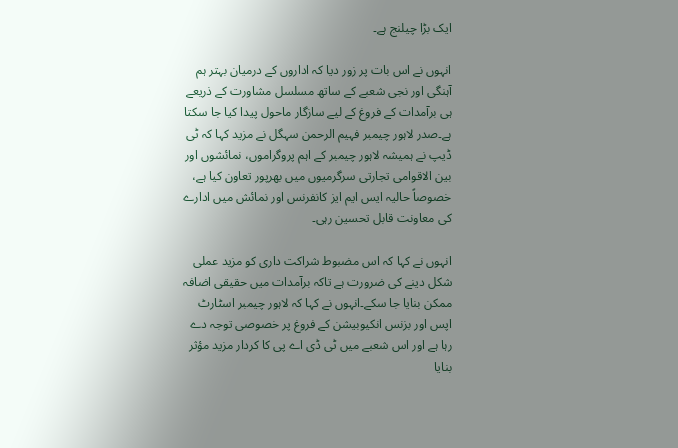ایک بڑا چیلنج ہے۔

انہوں نے اس بات پر زور دیا کہ اداروں کے درمیان بہتر ہم آہنگی اور نجی شعبے کے ساتھ مسلسل مشاورت کے ذریعے ہی برآمدات کے فروغ کے لیے سازگار ماحول پیدا کیا جا سکتا ہے۔صدر لاہور چیمبر فہیم الرحمن سہگل نے مزید کہا کہ ٹی ڈیپ نے ہمیشہ لاہور چیمبر کے اہم پروگراموں، نمائشوں اور بین الاقوامی تجارتی سرگرمیوں میں بھرپور تعاون کیا ہے، خصوصاً حالیہ ایس ایم ایز کانفرنس اور نمائش میں ادارے کی معاونت قابل تحسین رہی۔

انہوں نے کہا کہ اس مضبوط شراکت داری کو مزید عملی شکل دینے کی ضرورت ہے تاکہ برآمدات میں حقیقی اضافہ ممکن بنایا جا سکے۔انہوں نے کہا کہ لاہور چیمبر اسٹارٹ اپس اور بزنس انکیوبیشن کے فروغ پر خصوصی توجہ دے رہا ہے اور اس شعبے میں ٹی ڈی اے پی کا کردار مزید مؤثر بنایا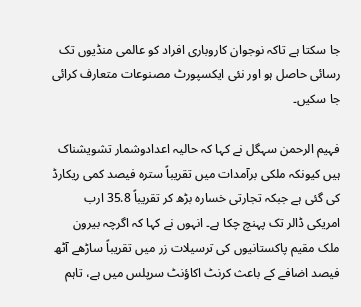جا سکتا ہے تاکہ نوجوان کاروباری افراد کو عالمی منڈیوں تک رسائی حاصل ہو اور نئی ایکسپورٹ مصنوعات متعارف کرائی جا سکیں۔

فہیم الرحمن سہگل نے کہا کہ حالیہ اعدادوشمار تشویشناک ہیں کیونکہ ملکی برآمدات میں تقریباً سترہ فیصد کمی ریکارڈ کی گئی ہے جبکہ تجارتی خسارہ بڑھ کر تقریباً 35.8 ارب امریکی ڈالر تک پہنچ چکا ہے۔ انہوں نے کہا کہ اگرچہ بیرون ملک مقیم پاکستانیوں کی ترسیلات زر میں تقریباً ساڑھے آٹھ فیصد اضافے کے باعث کرنٹ اکاؤنٹ سرپلس میں ہے، تاہم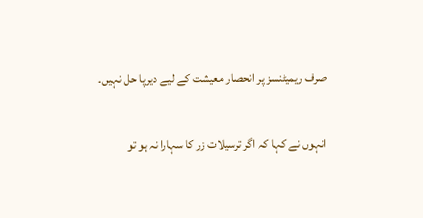صرف ریمیٹنسز پر انحصار معیشت کے لیے دیرپا حل نہیں۔

انہوں نے کہا کہ اگر ترسیلات زر کا سہارا نہ ہو تو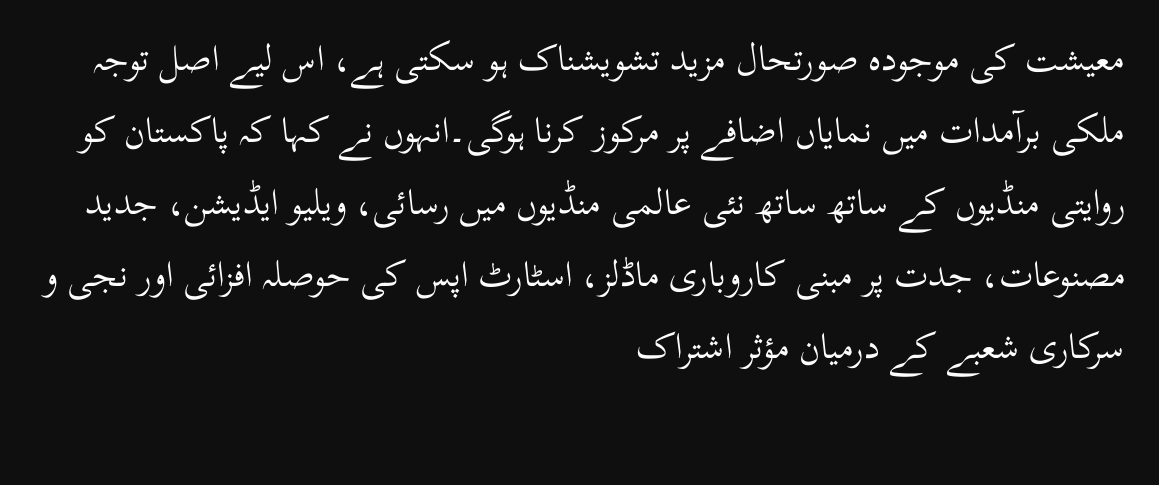معیشت کی موجودہ صورتحال مزید تشویشناک ہو سکتی ہے، اس لیے اصل توجہ ملکی برآمدات میں نمایاں اضافے پر مرکوز کرنا ہوگی۔انہوں نے کہا کہ پاکستان کو روایتی منڈیوں کے ساتھ ساتھ نئی عالمی منڈیوں میں رسائی، ویلیو ایڈیشن، جدید مصنوعات، جدت پر مبنی کاروباری ماڈلز، اسٹارٹ اپس کی حوصلہ افزائی اور نجی و سرکاری شعبے کے درمیان مؤثر اشتراک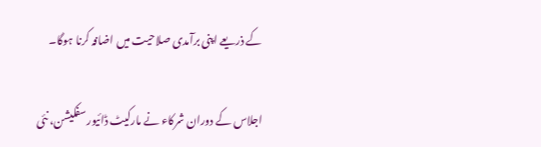کے ذریعے اپنی برآمدی صلاحیت میں اضافہ کرنا ہوگا۔

اجلاس کے دوران شرکاء نے مارکیٹ ڈائیورسفکیشن، نئی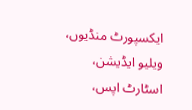ایکسپورٹ منڈیوں، ویلیو ایڈیشن، اسٹارٹ اپس،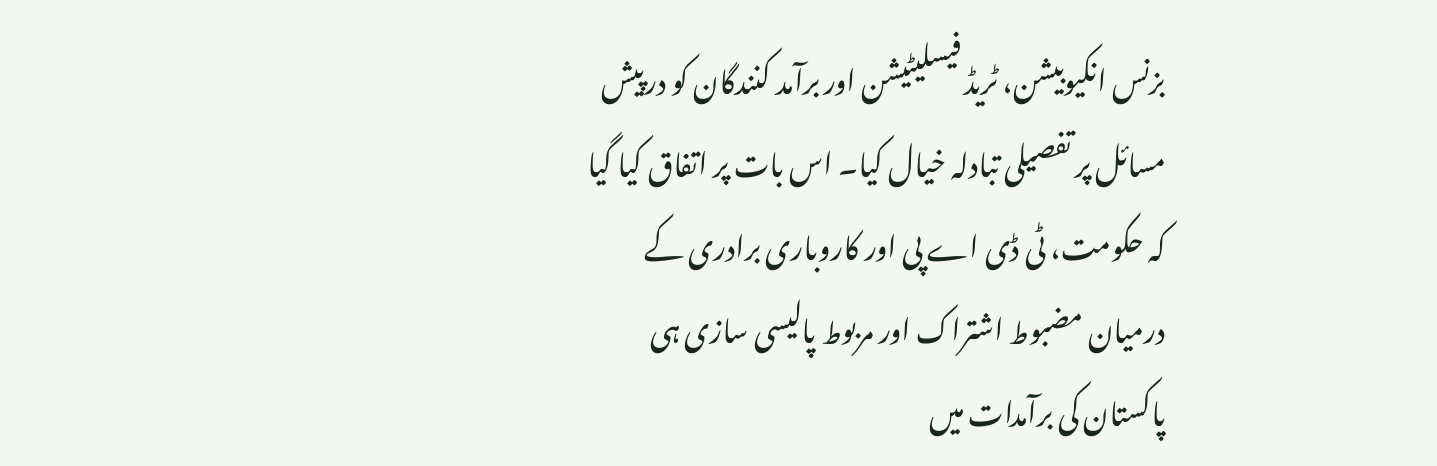بزنس انکیوبیشن، ٹریڈ فیسلیٹیشن اور برآمد کنندگان کو درپیش مسائل پر تفصیلی تبادلہ خیال کیا۔ اس بات پر اتفاق کیا گیا کہ حکومت، ٹی ڈی اے پی اور کاروباری برادری کے درمیان مضبوط اشتراک اور مربوط پالیسی سازی ہی پاکستان کی برآمدات میں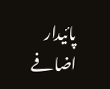پائیدار اضافے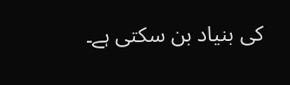کی بنیاد بن سکتی ہے۔